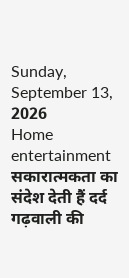Sunday, September 13, 2026
Home entertainment सकारात्मकता का संदेश देती हैं दर्द गढ़वाली की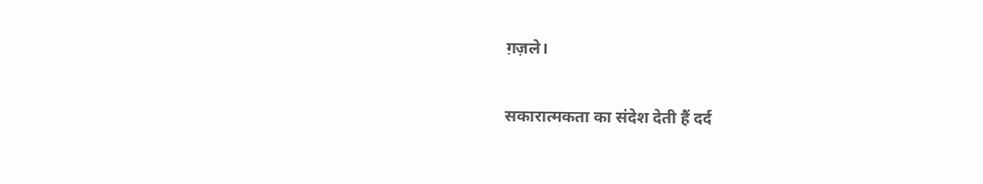ग़ज़ले।

सकारात्मकता का संदेश देती हैं दर्द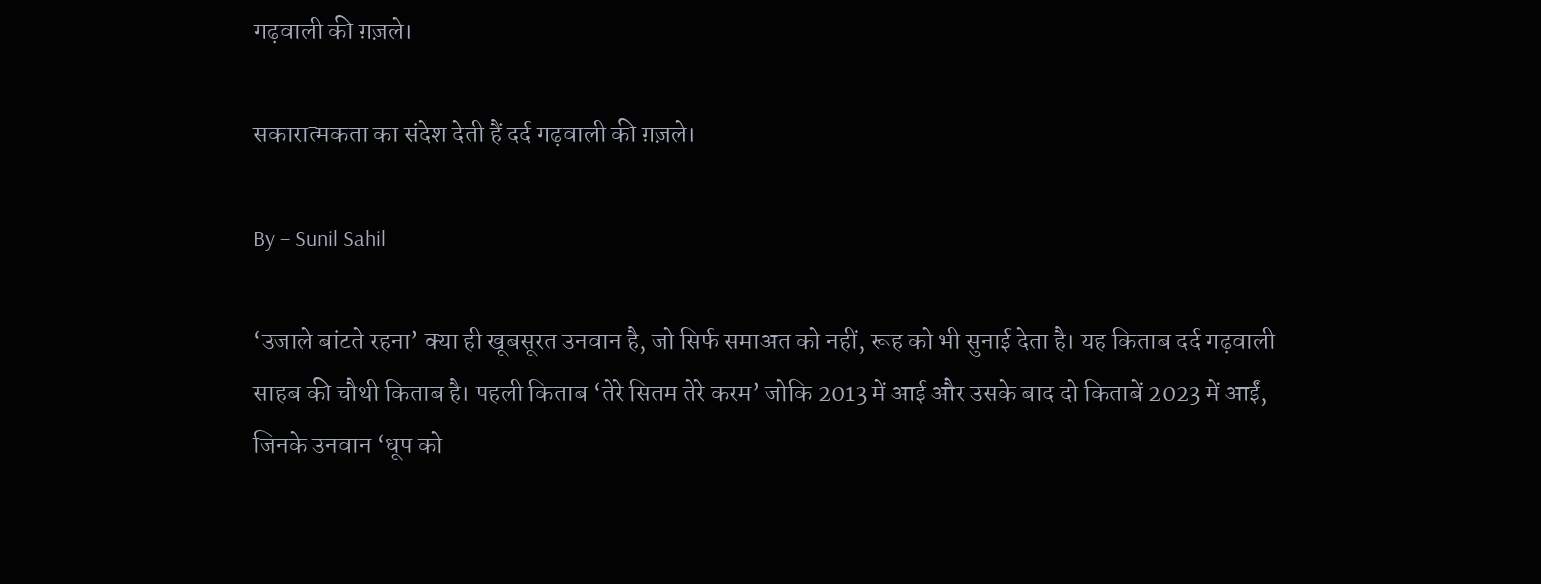गढ़वाली की ग़ज़ले।

सकारात्मकता का संदेश देती हैं दर्द गढ़वाली की ग़ज़ले।

By – Sunil Sahil

‘उजाले बांटते रहना’ क्या ही खूबसूरत उनवान है, जो सिर्फ समाअत को नहीं, रूह को भी सुनाई देता है। यह किताब दर्द गढ़वाली साहब की चौथी किताब है। पहली किताब ‘तेरे सितम तेरे करम’ जोकि 2013 में आई और उसके बाद दो किताबें 2023 में आईं, जिनके उनवान ‘धूप को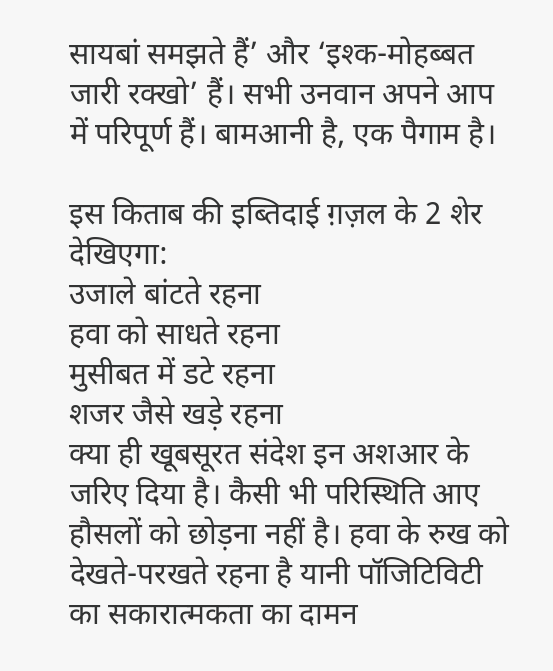सायबां समझते हैं’ और ‘इश्क-मोहब्बत जारी रक्खो’ हैं। सभी उनवान अपने आप में परिपूर्ण हैं। बामआनी है, एक पैगाम है।

इस किताब की इब्तिदाई ग़ज़ल के 2 शेर देखिएगा:
उजाले बांटते रहना
हवा को साधते रहना
मुसीबत में डटे रहना
शजर जैसे खड़े रहना
क्या ही खूबसूरत संदेश इन अशआर के जरिए दिया है। कैसी भी परिस्थिति आए हौसलों को छोड़ना नहीं है। हवा के रुख को देखते-परखते रहना है यानी पॉजिटिविटी का सकारात्मकता का दामन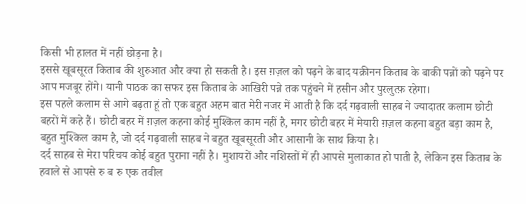किसी भी हालत में नहीं छोड़ना है।
इससे खूबसूरत किताब की शुरुआत और क्या हो सकती है। इस ग़ज़ल को पढ़ने के बाद यक़ीनन किताब के बाकी पन्नों को पढ़ने पर आप मजबूर होंगे। यानी पाठक का सफर इस किताब के आखिरी पन्ने तक पहुंचने में हसीन और पुरलुत्फ़ रहेगा।
इस पहले कलाम से आगे बढ़ता हूं तो एक बहुत अहम बात मेरी नजर में आती है कि दर्द गढ़वाली साहब ने ज्यादातर कलाम छोटी बहरों में कहे हैं। छोटी बहर में ग़ज़ल कहना कोई मुश्किल काम नहीं है, मगर छोटी बहर में मेयारी ग़ज़ल कहना बहुत बड़ा काम है, बहुत मुश्किल काम है, जो दर्द गढ़वाली साहब ने बहुत खूबसूरती और आसानी के साथ किया है।
दर्द साहब से मेरा परिचय कोई बहुत पुराना नहीं है। मुशायरों और नशिस्तों में ही आपसे मुलाकात हो पाती है, लेकिन इस किताब के हवाले से आपसे रु ब रु एक तवील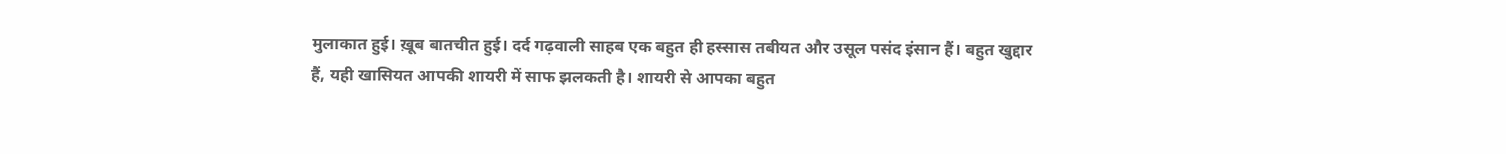मुलाकात हुई। ख़ूब बातचीत हुई। दर्द गढ़वाली साहब एक बहुत ही हस्सास तबीयत और उसूल पसंद इंसान हैं। बहुत खुद्दार हैं, यही खासियत आपकी शायरी में साफ झलकती है। शायरी से आपका बहुत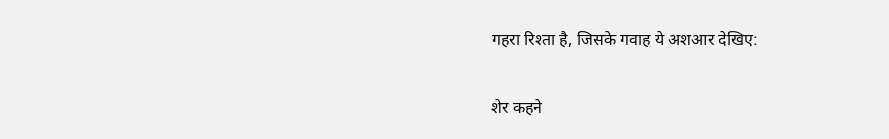गहरा रिश्ता है, जिसके गवाह ये अशआर देखिए:

शेर कहने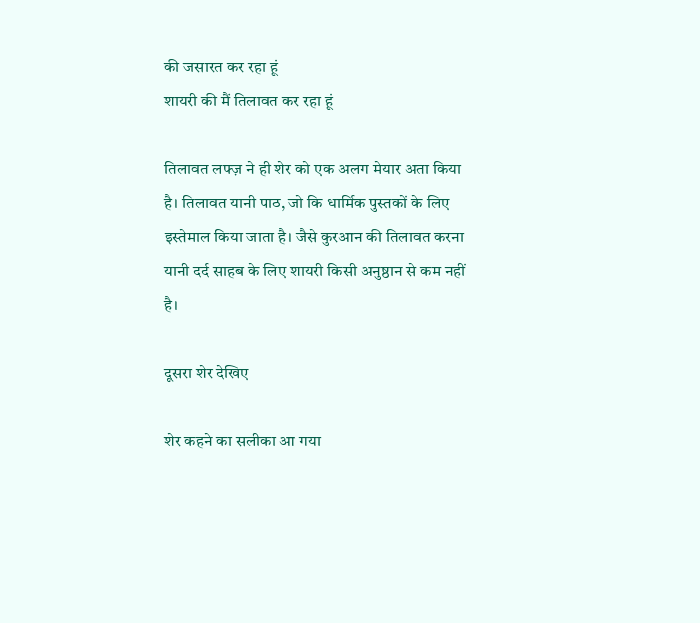की जसारत कर रहा हूं
शायरी की मैं तिलावत कर रहा हूं

तिलावत लफ्ज़ ने ही शेर को एक अलग मेयार अता किया है। तिलावत यानी पाठ, जो कि धार्मिक पुस्तकों के लिए इस्तेमाल किया जाता है। जैसे कुरआन की तिलावत करना यानी दर्द साहब के लिए शायरी किसी अनुष्ठान से कम नहीं है।

दूसरा शेर देखिए

शेर कहने का सलीका आ गया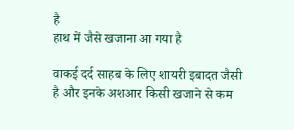है
हाथ में जैसे खजाना आ गया है

वाकई दर्द साहब के लिए शायरी इबादत जैसी है और इनके अशआर किसी खजाने से कम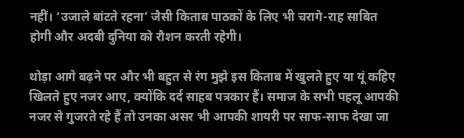नहीं। ‘उजाले बांटते रहना’ जैसी किताब पाठकों के लिए भी चरागे-राह साबित होगी और अदबी दुनिया को रौशन करती रहेगी।

थोड़ा आगे बढ़ने पर और भी बहुत से रंग मुझे इस किताब में खुलते हुए या यूं कहिए खिलते हुए नजर आए, क्योंकि दर्द साहब पत्रकार हैं। समाज के सभी पहलू आपकी नजर से गुजरते रहे हैं तो उनका असर भी आपकी शायरी पर साफ-साफ देखा जा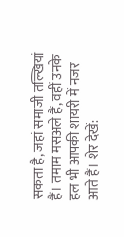सकता है, जहां समाजी तल्खियां हैं। तमाम मसअले हैं, वहीं उनके हल भी आपकी शायरी में नजर आते हैं। शेर देखें: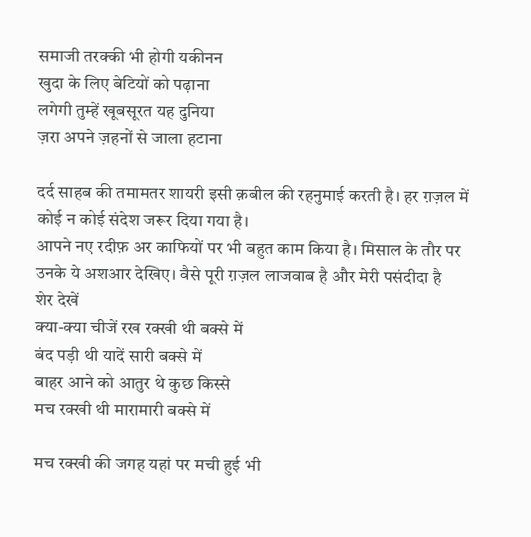समाजी तरक्की भी होगी यकीनन
खुदा के लिए बेटियों को पढ़ाना
लगेगी तुम्हें खूबसूरत यह दुनिया
ज़रा अपने ज़हनों से जाला हटाना

दर्द साहब की तमामतर शायरी इसी क़बील की रहनुमाई करती है। हर ग़ज़ल में कोई न कोई संदेश जरूर दिया गया है।
आपने नए रदीफ़ अर काफियों पर भी बहुत काम किया है। मिसाल के तौर पर उनके ये अशआर देखिए। वैसे पूरी ग़ज़ल लाजवाब है और मेरी पसंदीदा है
शेर देखें
क्या-क्या चीजें रख रक्खी थी बक्से में
बंद पड़ी थी यादें सारी बक्से में
बाहर आने को आतुर थे कुछ किस्से
मच रक्खी थी मारामारी बक्से में

मच रक्खी की जगह यहां पर मची हुई भी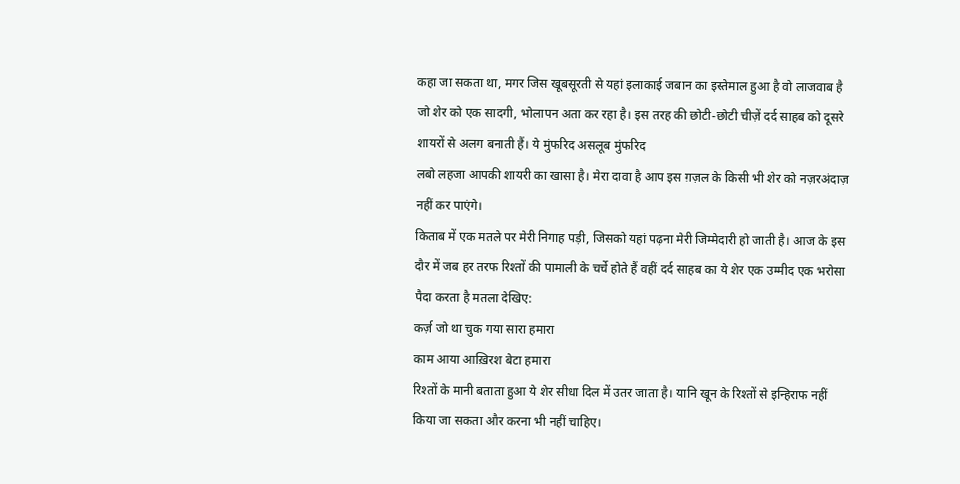कहा जा सकता था, मगर जिस खूबसूरती से यहां इलाकाई जबान का इस्तेमाल हुआ है वो लाजवाब है जो शेर को एक सादगी, भोलापन अता कर रहा है। इस तरह की छोटी-छोटी चीज़ें दर्द साहब को दूसरे शायरों से अलग बनाती हैं। ये मुंफरिद असलूब मुंफरिद
लबो लहजा आपकी शायरी का खासा है। मेरा दावा है आप इस ग़ज़ल के किसी भी शेर को नज़रअंदाज़ नहीं कर पाएंगे।
किताब में एक मतले पर मेरी निगाह पड़ी, जिसको यहां पढ़ना मेरी जिम्मेदारी हो जाती है। आज के इस दौर में जब हर तरफ रिश्तों की पामाली के चर्चे होते हैं वहीं दर्द साहब का ये शेर एक उम्मीद एक भरोसा पैदा करता है मतला देखिए:
कर्ज़ जो था चुक गया सारा हमारा
काम आया आख़िरश बेटा हमारा
रिश्तों के मानी बताता हुआ ये शेर सीधा दिल में उतर जाता है। यानि खून के रिश्तों से इन्हिराफ नहीं किया जा सकता और करना भी नहीं चाहिए।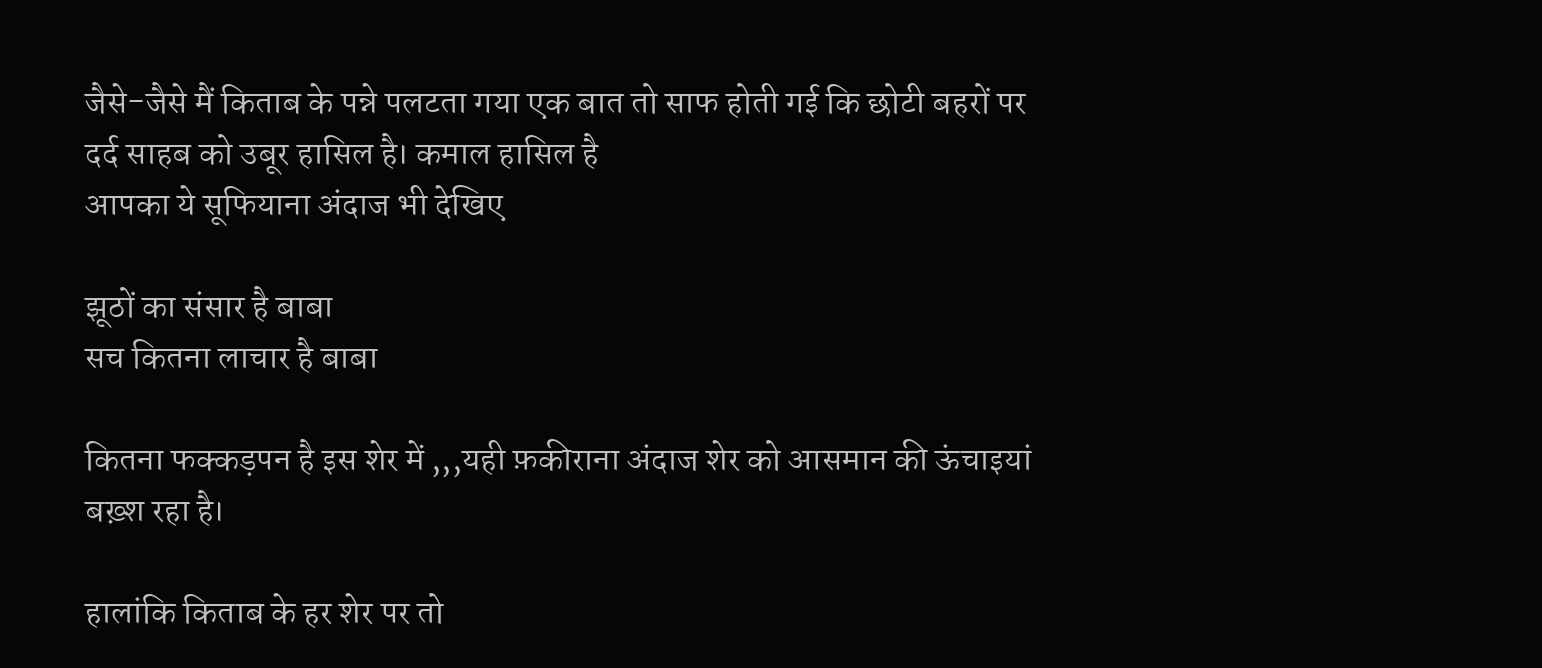जैसे-जैसे मैं किताब के पन्ने पलटता गया एक बात तो साफ होती गई कि छोटी बहरों पर दर्द साहब को उबूर हासिल है। कमाल हासिल है
आपका ये सूफियाना अंदाज भी देखिए

झूठों का संसार है बाबा
सच कितना लाचार है बाबा

कितना फक्कड़पन है इस शेर में ,,,यही फ़कीराना अंदाज शेर को आसमान की ऊंचाइयां बख़्श रहा है।

हालांकि किताब के हर शेर पर तो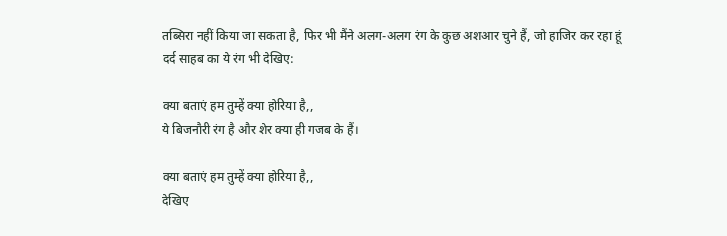तब्सिरा नहीं किया जा सकता है, फिर भी मैंने अलग-अलग रंग के कुछ अशआर चुने हैं, जो हाजिर कर रहा हूं
दर्द साहब का ये रंग भी देखिए:

क्या बताएं हम तुम्हें क्या होरिया है,,
ये बिजनौरी रंग है और शेर क्या ही गजब के हैं।

क्या बताएं हम तुम्हें क्या होरिया है,,
देखिए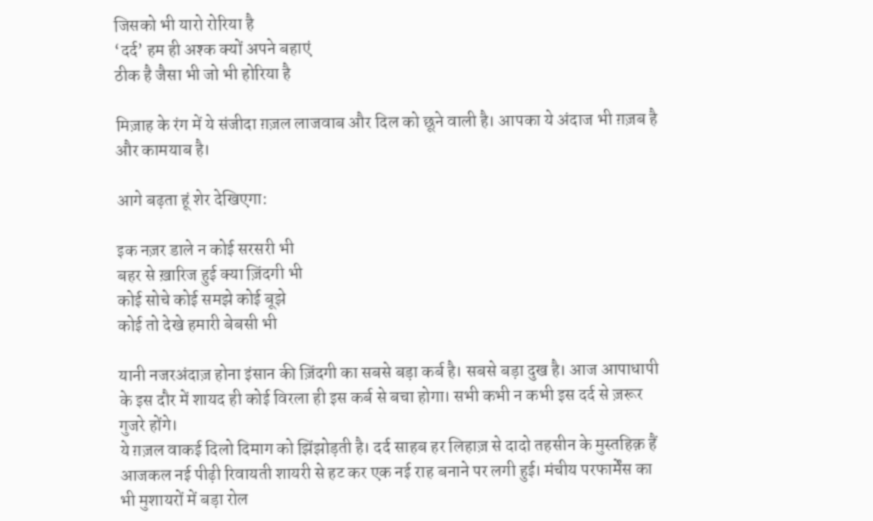जिसको भी यारो रोरिया है
‘दर्द’ हम ही अश्क क्यों अपने बहाएं
ठीक है जैसा भी जो भी होरिया है

मिज़ाह के रंग में ये संजीदा ग़ज़ल लाजवाब और दिल को छूने वाली है। आपका ये अंदाज भी ग़ज़ब है और कामयाब है।

आगे बढ़ता हूं शेर देखिएगा:

इक नज़र डाले न कोई सरसरी भी
बहर से ख़ारिज हुई क्या ज़िंदगी भी
कोई सोचे कोई समझे कोई बूझे
कोई तो देखे हमारी बेबसी भी

यानी नजरअंदाज़ होना इंसान की ज़िंदगी का सबसे बड़ा कर्ब है। सबसे बड़ा दुख है। आज आपाधापी के इस दौर में शायद ही कोई विरला ही इस कर्ब से बचा होगा। सभी कभी न कभी इस दर्द से ज़रूर गुजरे होंगे।
ये ग़ज़ल वाकई दिलो दिमाग को झिंझोड़ती है। दर्द साहब हर लिहाज़ से दादो तहसीन के मुस्तहिक़ हैं
आजकल नई पीढ़ी रिवायती शायरी से हट कर एक नई राह बनाने पर लगी हुई। मंचीय परफार्मेंस का भी मुशायरों में बड़ा रोल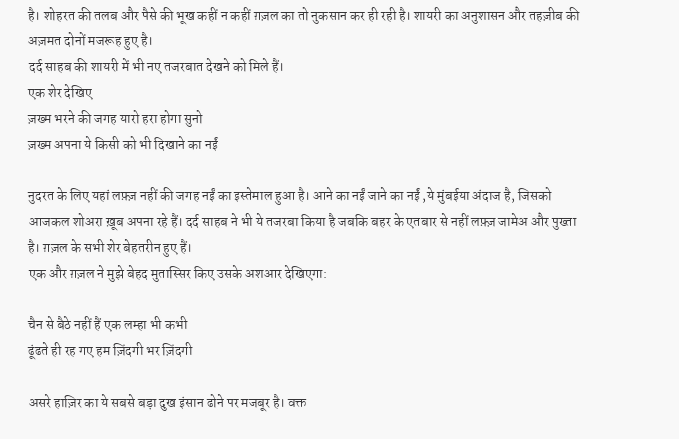है। शोहरत की तलब और पैसे की भूख कहीं न कहीं ग़ज़ल का तो नुकसान कर ही रही है। शायरी का अनुशासन और तहज़ीब की अज़मत दोनों मजरूह हुए है।
दर्द साहब की शायरी में भी नए तजरबात देखने को मिले हैं।
एक शेर देखिए
ज़ख्म भरने की जगह यारो हरा होगा सुनो
ज़ख्म अपना ये किसी को भी दिखाने का नईं

नुदरत के लिए यहां लफ़्ज़ नहीं की जगह नईं का इस्तेमाल हुआ है। आने का नईं जाने का नईं ,ये मुंबईया अंदाज है, जिसको आजकल शोअरा ख़ूब अपना रहे हैं। दर्द साहब ने भी ये तजरबा किया है जबकि बहर के एतबार से नहीं लफ़्ज़ जामेअ और पुख्ता है। ग़ज़ल के सभी शेर बेहतरीन हुए हैं।
एक और ग़ज़ल ने मुझे बेहद मुतास्सिर किए उसके अशआर देखिएगा:

चैन से बैठे नहीं हैं एक लम्हा भी कभी
ढूंढते ही रह गए हम ज़िंदगी भर ज़िंदगी

असरे हाज़िर का ये सबसे बड़ा दुख इंसान ढोने पर मजबूर है। वक्त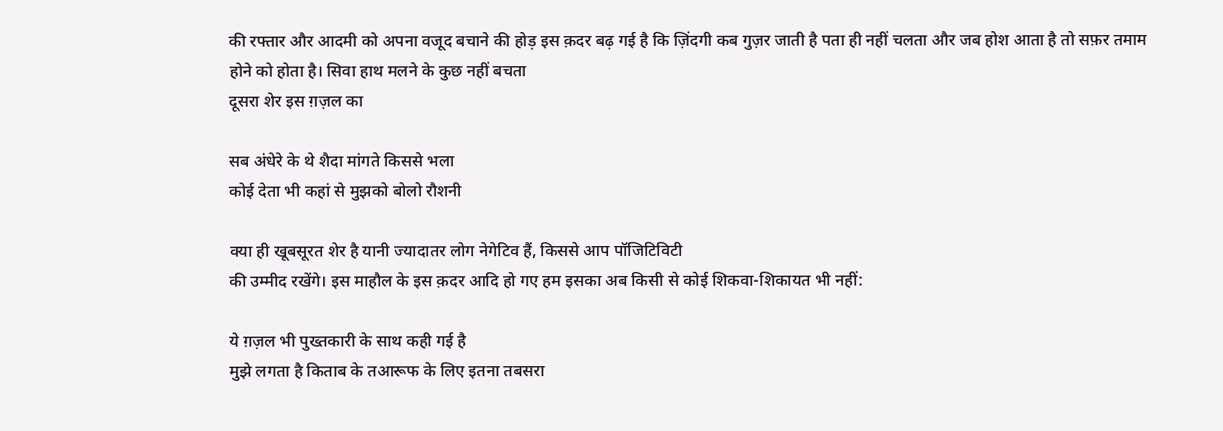की रफ्तार और आदमी को अपना वजूद बचाने की होड़ इस क़दर बढ़ गई है कि ज़िंदगी कब गुज़र जाती है पता ही नहीं चलता और जब होश आता है तो सफ़र तमाम होने को होता है। सिवा हाथ मलने के कुछ नहीं बचता
दूसरा शेर इस ग़ज़ल का

सब अंधेरे के थे शैदा मांगते किससे भला
कोई देता भी कहां से मुझको बोलो रौशनी

क्या ही खूबसूरत शेर है यानी ज्यादातर लोग नेगेटिव हैं, किससे आप पॉजिटिविटी
की उम्मीद रखेंगे। इस माहौल के इस क़दर आदि हो गए हम इसका अब किसी से कोई शिकवा-शिकायत भी नहीं:

ये ग़ज़ल भी पुख्तकारी के साथ कही गई है
मुझे लगता है किताब के तआरूफ के लिए इतना तबसरा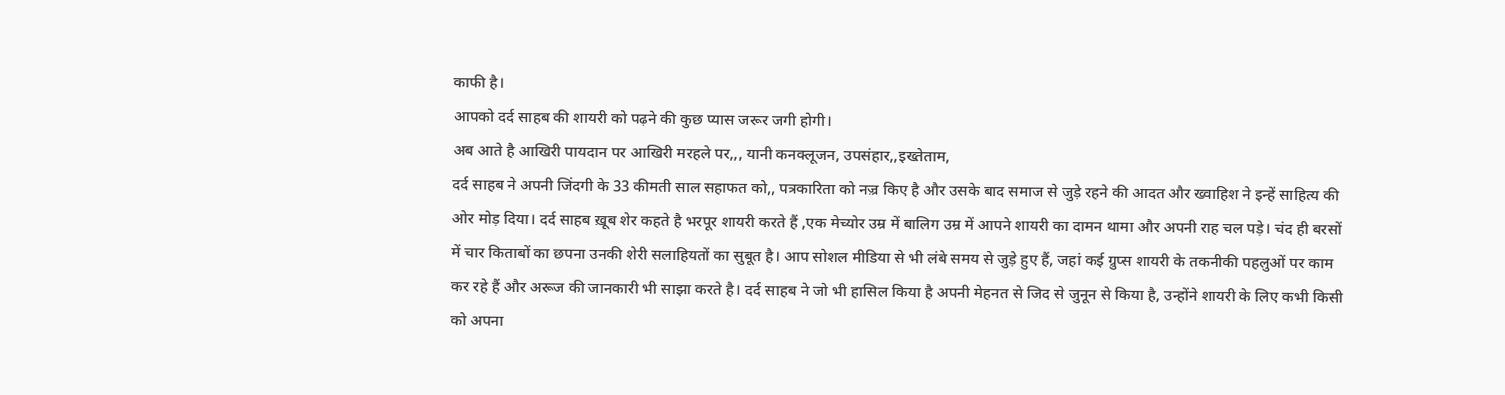काफी है।
आपको दर्द साहब की शायरी को पढ़ने की कुछ प्यास जरूर जगी होगी।
अब आते है आखिरी पायदान पर आखिरी मरहले पर,,, यानी कनक्लूजन, उपसंहार,,इख्तेताम,
दर्द साहब ने अपनी जिंदगी के 33 कीमती साल सहाफत को,, पत्रकारिता को नज़्र किए है और उसके बाद समाज से जुड़े रहने की आदत और ख्वाहिश ने इन्हें साहित्य की ओर मोड़ दिया। दर्द साहब ख़ूब शेर कहते है भरपूर शायरी करते हैं ,एक मेच्योर उम्र में बालिग उम्र में आपने शायरी का दामन थामा और अपनी राह चल पड़े। चंद ही बरसों में चार किताबों का छपना उनकी शेरी सलाहियतों का सुबूत है। आप सोशल मीडिया से भी लंबे समय से जुड़े हुए हैं, जहां कई ग्रुप्स शायरी के तकनीकी पहलुओं पर काम कर रहे हैं और अरूज की जानकारी भी साझा करते है। दर्द साहब ने जो भी हासिल किया है अपनी मेहनत से जिद से जुनून से किया है, उन्होंने शायरी के लिए कभी किसी को अपना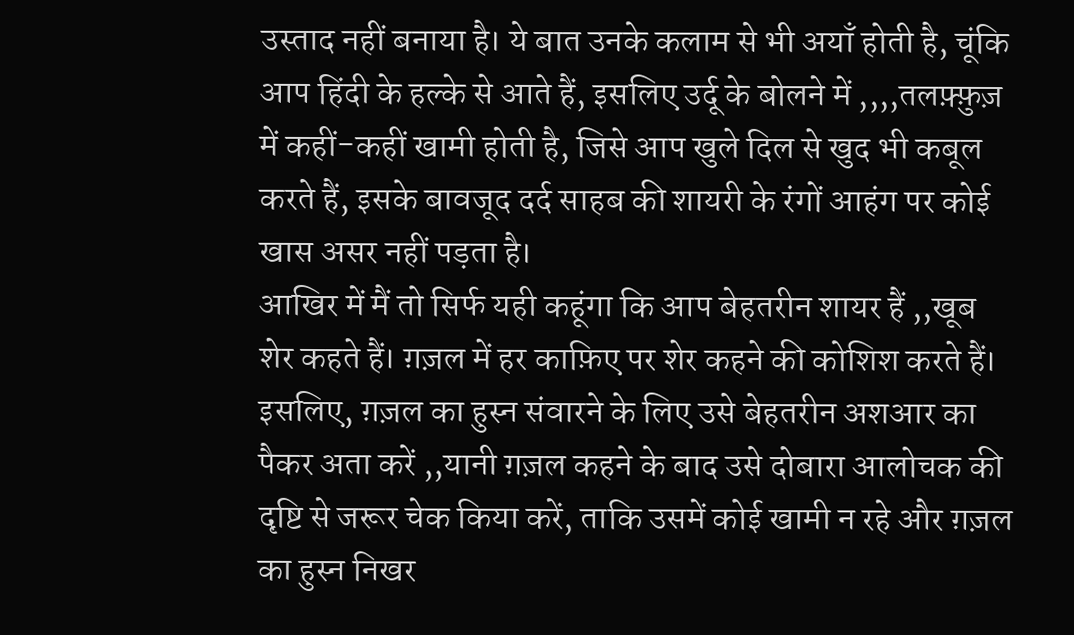उस्ताद नहीं बनाया है। ये बात उनके कलाम से भी अयाँ होती है, चूंकि आप हिंदी के हल्के से आते हैं, इसलिए उर्दू के बोलने में ,,,,तलफ़्फ़ुज़ में कहीं-कहीं खामी होती है, जिसे आप खुले दिल से खुद भी कबूल करते हैं, इसके बावजूद दर्द साहब की शायरी के रंगों आहंग पर कोई खास असर नहीं पड़ता है।
आखिर में मैं तो सिर्फ यही कहूंगा कि आप बेहतरीन शायर हैं ,,खूब शेर कहते हैं। ग़ज़ल में हर काफ़िए पर शेर कहने की कोशिश करते हैं।
इसलिए, ग़ज़ल का हुस्न संवारने के लिए उसे बेहतरीन अशआर का पैकर अता करें ,,यानी ग़ज़ल कहने के बाद उसे दोबारा आलोचक की दृष्टि से जरूर चेक किया करें, ताकि उसमें कोई खामी न रहे और ग़ज़ल का हुस्न निखर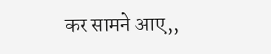कर सामने आए,,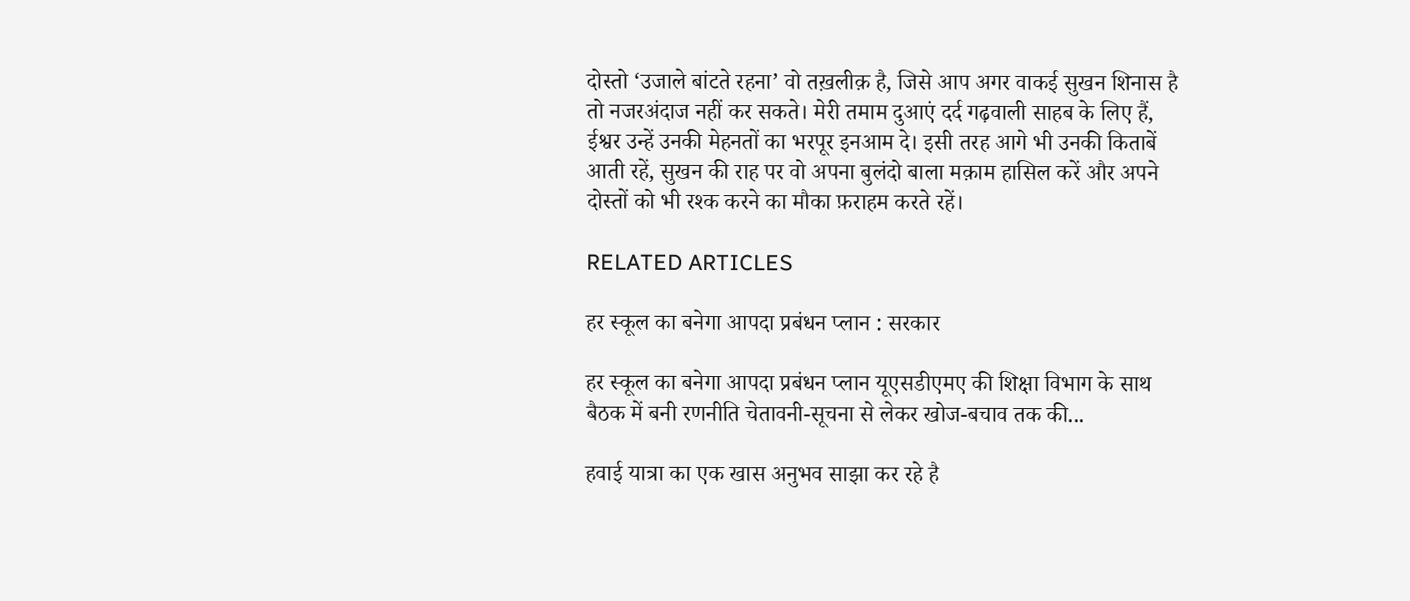दोस्तो ‘उजाले बांटते रहना’ वो तख़लीक़ है, जिसे आप अगर वाकई सुखन शिनास है तो नजरअंदाज नहीं कर सकते। मेरी तमाम दुआएं दर्द गढ़वाली साहब के लिए हैं, ईश्वर उन्हें उनकी मेहनतों का भरपूर इनआम दे। इसी तरह आगे भी उनकी किताबें आती रहें, सुखन की राह पर वो अपना बुलंदो बाला मक़ाम हासिल करें और अपने दोस्तों को भी रश्क करने का मौका फ़राहम करते रहें।

RELATED ARTICLES

हर स्कूल का बनेगा आपदा प्रबंधन प्लान : सरकार

हर स्कूल का बनेगा आपदा प्रबंधन प्लान यूएसडीएमए की शिक्षा विभाग के साथ बैठक में बनी रणनीति चेतावनी-सूचना से लेकर खोज-बचाव तक की...

हवाई यात्रा का एक खास अनुभव साझा कर रहे है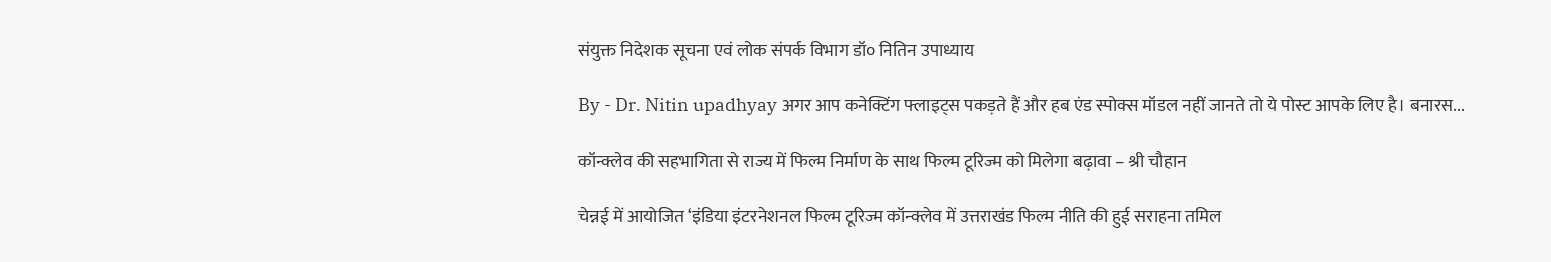संयुक्त निदेशक सूचना एवं लोक संपर्क विभाग डॉ० नितिन उपाध्याय

By - Dr. Nitin upadhyay अगर आप कनेक्टिंग फ्लाइट्स पकड़ते हैं और हब एंड स्पोक्स मॉडल नहीं जानते तो ये पोस्ट आपके लिए है। बनारस...

कॉन्क्लेव की सहभागिता से राज्य में फिल्म निर्माण के साथ फिल्म टूरिज्म को मिलेगा बढ़ावा – श्री चौहान

चेन्नई में आयोजित ‘इंडिया इंटरनेशनल फिल्म टूरिज्म कॉन्क्लेव में उत्तराखंड फिल्म नीति की हुई सराहना तमिल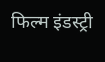फिल्म इंडस्ट्री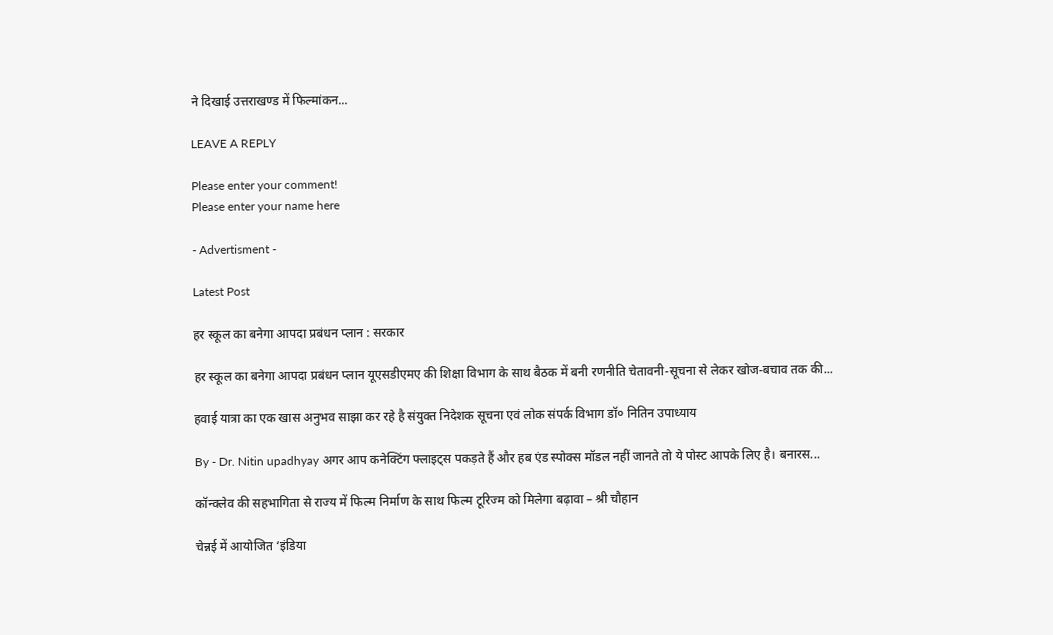ने दिखाई उत्तराखण्ड में फिल्मांकन...

LEAVE A REPLY

Please enter your comment!
Please enter your name here

- Advertisment -

Latest Post

हर स्कूल का बनेगा आपदा प्रबंधन प्लान : सरकार

हर स्कूल का बनेगा आपदा प्रबंधन प्लान यूएसडीएमए की शिक्षा विभाग के साथ बैठक में बनी रणनीति चेतावनी-सूचना से लेकर खोज-बचाव तक की...

हवाई यात्रा का एक खास अनुभव साझा कर रहे है संयुक्त निदेशक सूचना एवं लोक संपर्क विभाग डॉ० नितिन उपाध्याय

By - Dr. Nitin upadhyay अगर आप कनेक्टिंग फ्लाइट्स पकड़ते हैं और हब एंड स्पोक्स मॉडल नहीं जानते तो ये पोस्ट आपके लिए है। बनारस...

कॉन्क्लेव की सहभागिता से राज्य में फिल्म निर्माण के साथ फिल्म टूरिज्म को मिलेगा बढ़ावा – श्री चौहान

चेन्नई में आयोजित ‘इंडिया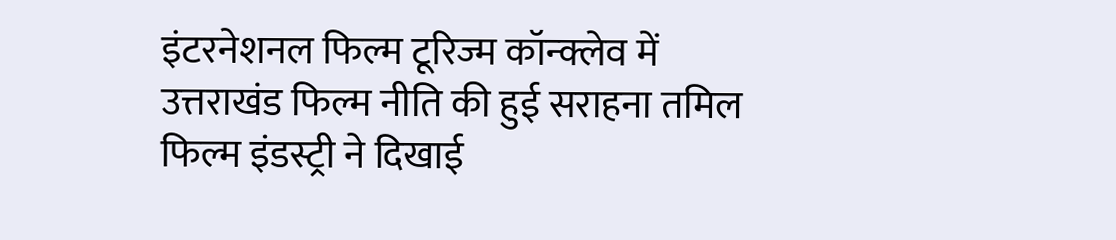इंटरनेशनल फिल्म टूरिज्म कॉन्क्लेव में उत्तराखंड फिल्म नीति की हुई सराहना तमिल फिल्म इंडस्ट्री ने दिखाई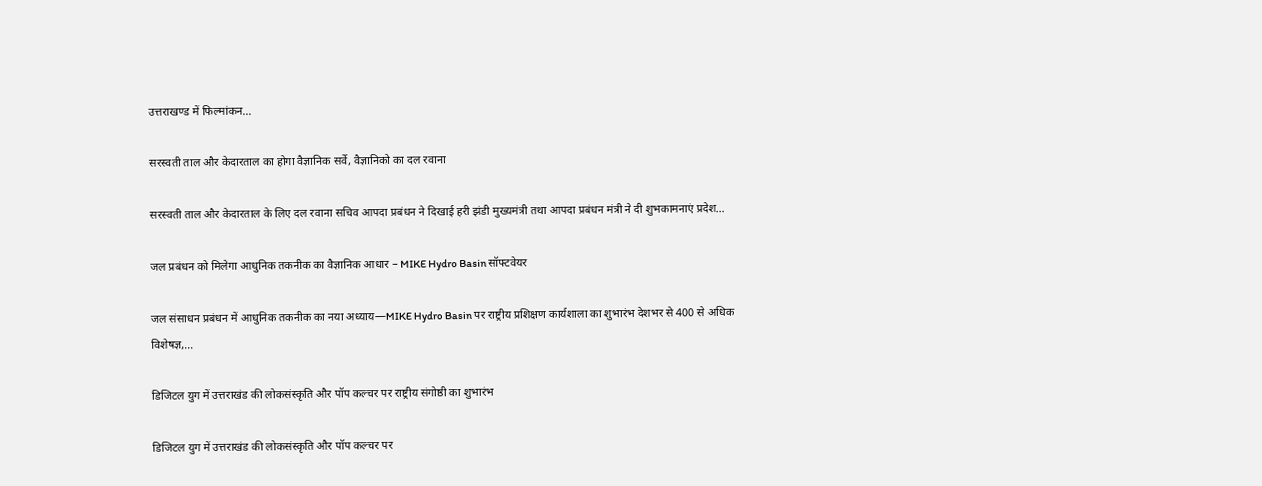उत्तराखण्ड में फिल्मांकन...

सरस्वती ताल और केदारताल का होगा वैज्ञानिक सर्वे, वैज्ञानिको का दल रवाना

सरस्वती ताल और केदारताल के लिए दल रवाना सचिव आपदा प्रबंधन ने दिखाई हरी झंडी मुख्यमंत्री तथा आपदा प्रबंधन मंत्री ने दी शुभकामनाएं प्रदेश...

जल प्रबंधन को मिलेगा आधुनिक तकनीक का वैज्ञानिक आधार – MIKE Hydro Basin सॉफ्टवेयर

जल संसाधन प्रबंधन में आधुनिक तकनीक का नया अध्याय—MIKE Hydro Basin पर राष्ट्रीय प्रशिक्षण कार्यशाला का शुभारंभ देशभर से 400 से अधिक विशेषज्ञ,...

डिजिटल युग में उत्तराखंड की लोकसंस्कृति और पॉप कल्चर पर राष्ट्रीय संगोष्ठी का शुभारंभ

डिजिटल युग में उत्तराखंड की लोकसंस्कृति और पॉप कल्चर पर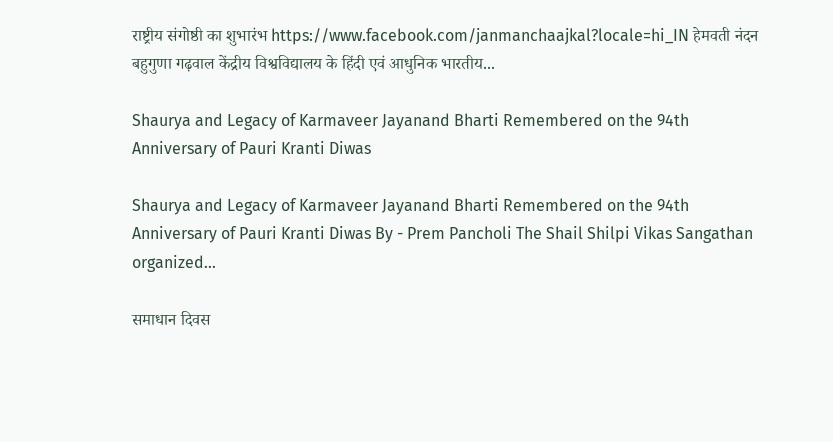राष्ट्रीय संगोष्ठी का शुभारंभ https://www.facebook.com/janmanchaajkal?locale=hi_IN हेमवती नंदन बहुगुणा गढ़वाल केंद्रीय विश्वविद्यालय के हिंदी एवं आधुनिक भारतीय...

Shaurya and Legacy of Karmaveer Jayanand Bharti Remembered on the 94th Anniversary of Pauri Kranti Diwas

Shaurya and Legacy of Karmaveer Jayanand Bharti Remembered on the 94th Anniversary of Pauri Kranti Diwas By - Prem Pancholi The Shail Shilpi Vikas Sangathan organized...

समाधान दिवस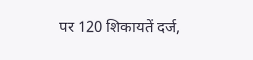पर 120 शिकायतें दर्ज,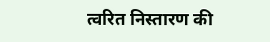त्वरित निस्तारण की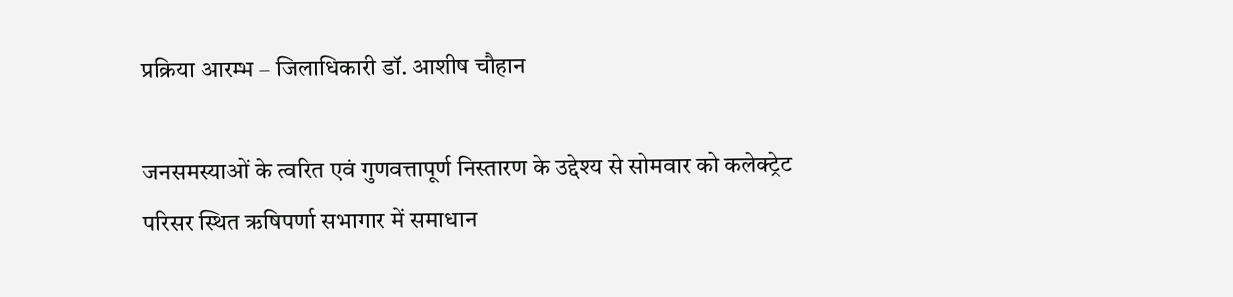प्रक्रिया आरम्भ – जिलाधिकारी डॉ. आशीष चौहान

जनसमस्याओं के त्वरित एवं गुणवत्तापूर्ण निस्तारण के उद्देश्य से सोमवार को कलेक्ट्रेट परिसर स्थित ऋषिपर्णा सभागार में समाधान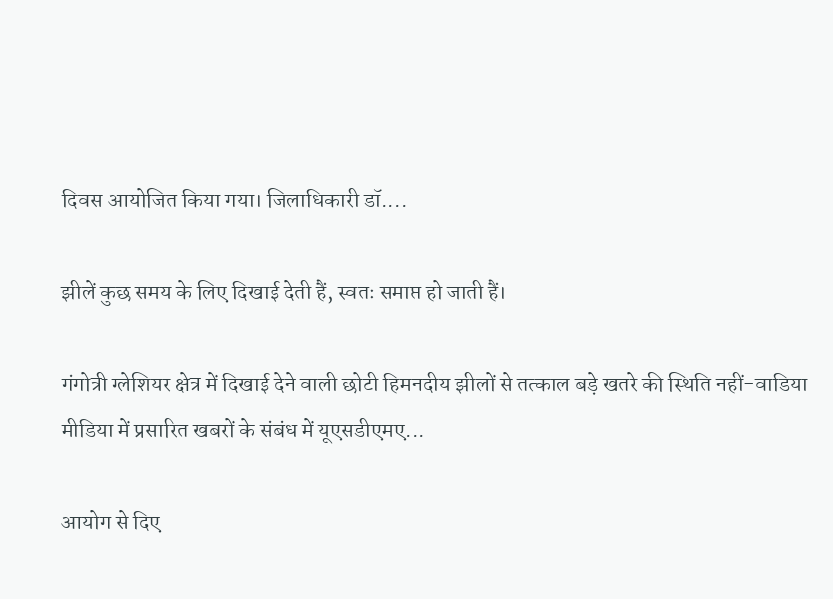दिवस आयोजित किया गया। जिलाधिकारी डॉ....

झीलें कुछ समय के लिए दिखाई देती हैं, स्वतः समाप्त हो जाती हैं।

गंगोत्री ग्लेशियर क्षेत्र में दिखाई देने वाली छोटी हिमनदीय झीलों से तत्काल बड़े खतरे की स्थिति नहीं-वाडिया मीडिया में प्रसारित खबरों के संबंध में यूएसडीएमए...

आयोग से दिए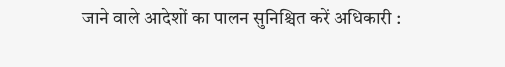जाने वाले आदेशों का पालन सुनिश्चित करें अधिकारी :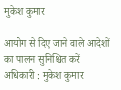मुकेश कुमार

आयोग से दिए जाने वाले आदेशों का पालन सुनिश्चित करें अधिकारी : मुकेश कुमार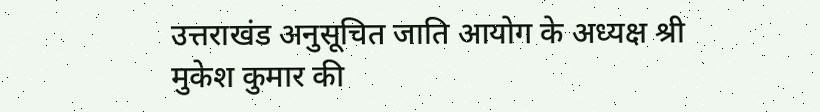उत्तराखंड अनुसूचित जाति आयोग के अध्यक्ष श्री मुकेश कुमार की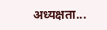अध्यक्षता...